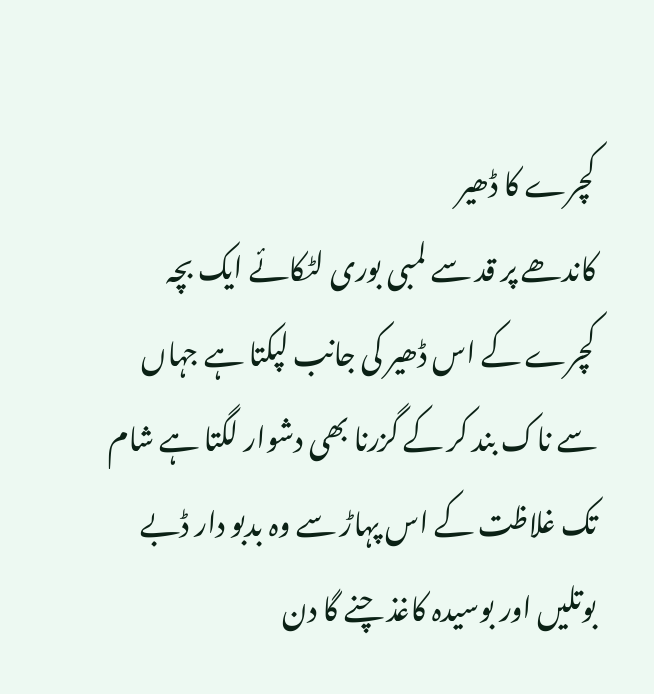کچرے کا ڈھیر
کاندھے پر قد سے لمبی بوری لٹکائے ایک بچہ کچرے کے اس ڈھیر کی جانب لپکتا ہے جہاں سے ناک بند کر کے گزرنا بھی دشوار لگتا ہے شام تک غلاظت کے اس پہاڑ سے وہ بدبو دار ڈبے بوتلیں اور بوسیدہ کاغذ چنے گا دن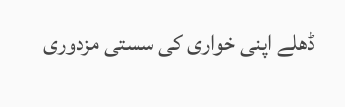ڈھلے اپنی خواری کی سستی مزدوری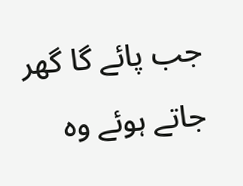جب پائے گا گھر جاتے ہوئے وہ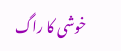خوشی کا راگ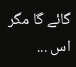گائے گا مگر اس ...